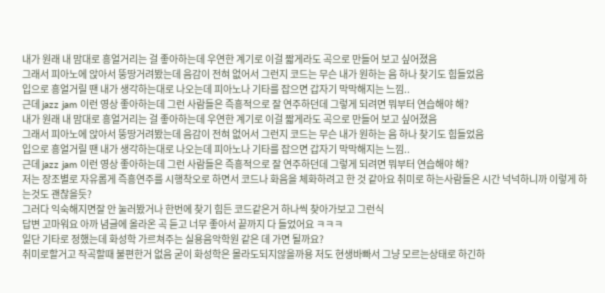내가 원래 내 맘대로 흥얼거리는 걸 좋아하는데 우연한 계기로 이걸 짧게라도 곡으로 만들어 보고 싶어졌음
그래서 피아노에 앉아서 뚱땅거려봤는데 음감이 전혀 없어서 그런지 코드는 무슨 내가 원하는 음 하나 찾기도 힘들었음
입으로 흥얼거릴 땐 내가 생각하는대로 나오는데 피아노나 기타를 잡으면 갑자기 막막해지는 느낌..
근데 jazz jam 이런 영상 좋아하는데 그런 사람들은 즉흥적으로 잘 연주하던데 그렇게 되려면 뭐부터 연습해야 해?
내가 원래 내 맘대로 흥얼거리는 걸 좋아하는데 우연한 계기로 이걸 짧게라도 곡으로 만들어 보고 싶어졌음
그래서 피아노에 앉아서 뚱땅거려봤는데 음감이 전혀 없어서 그런지 코드는 무슨 내가 원하는 음 하나 찾기도 힘들었음
입으로 흥얼거릴 땐 내가 생각하는대로 나오는데 피아노나 기타를 잡으면 갑자기 막막해지는 느낌..
근데 jazz jam 이런 영상 좋아하는데 그런 사람들은 즉흥적으로 잘 연주하던데 그렇게 되려면 뭐부터 연습해야 해?
저는 장조별로 자유롭게 즉흥연주를 시행착오로 하면서 코드나 화음을 체화하려고 한 것 같아요 취미로 하는사람들은 시간 넉넉하니까 이렇게 하는것도 괜찮을듯?
그러다 익숙해지면잘 안 눌러봤거나 한번에 찾기 힘든 코드같은거 하나씩 찾아가보고 그런식
답변 고마워요 아까 념글에 올라온 곡 듣고 너무 좋아서 끝까지 다 들었어요 ㅋㅋㅋ
일단 기타로 정했는데 화성학 가르쳐주는 실용음악학원 같은 데 가면 될까요?
취미로할거고 작곡할때 불편한거 없음 굳이 화성학은 몰라도되지않을까용 저도 현생바빠서 그냥 모르는상태로 하긴하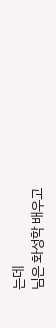는데
님은 화성학 배우고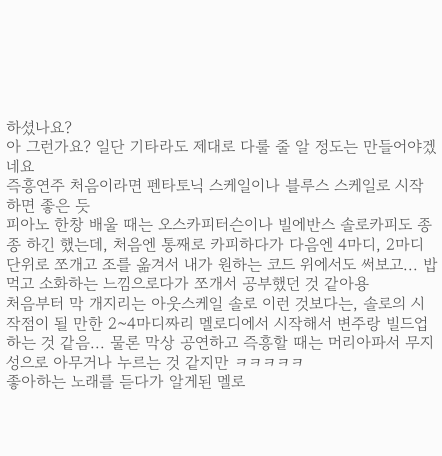하셨나요?
아 그런가요? 일단 기타라도 제대로 다룰 줄 알 정도는 만들어야겠네요
즉흥연주 처음이라면 펜타토닉 스케일이나 블루스 스케일로 시작하면 좋은 듯
피아노 한창 배울 때는 오스카피터슨이나 빌에반스 솔로카피도 종종 하긴 했는데, 처음엔 통째로 카피하다가 다음엔 4마디, 2마디 단위로 쪼개고 조를 옮겨서 내가 원하는 코드 위에서도 써보고... 밥먹고 소화하는 느낌으로다가 쪼개서 공부했던 것 같아용
처음부터 막 개지리는 아웃스케일 솔로 이런 것보다는, 솔로의 시작점이 될 만한 2~4마디짜리 멜로디에서 시작해서 변주랑 빌드업하는 것 같음... 물론 막상 공연하고 즉흥할 때는 머리아파서 무지성으로 아무거나 누르는 것 같지만 ㅋㅋㅋㅋㅋ
좋아하는 노래를 듣다가 알게된 멜로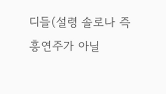디들(설령 솔로나 즉흥연주가 아닐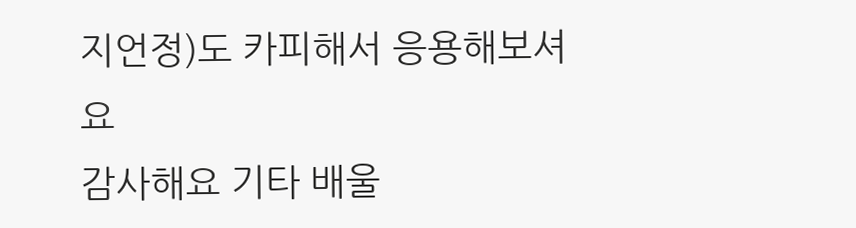지언정)도 카피해서 응용해보셔요
감사해요 기타 배울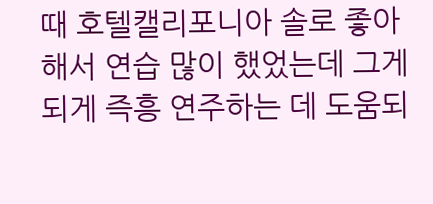때 호텔캘리포니아 솔로 좋아해서 연습 많이 했었는데 그게 되게 즉흥 연주하는 데 도움되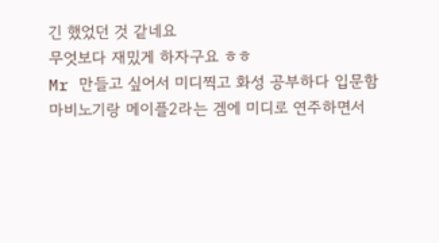긴 했었던 것 같네요
무엇보다 재밌게 하자구요 ㅎㅎ
Mr 만들고 싶어서 미디찍고 화성 공부하다 입문함
마비노기랑 메이플2라는 겜에 미디로 연주하면서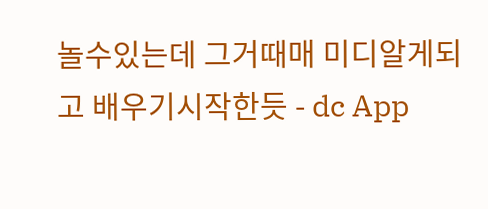놀수있는데 그거때매 미디알게되고 배우기시작한듯 - dc App